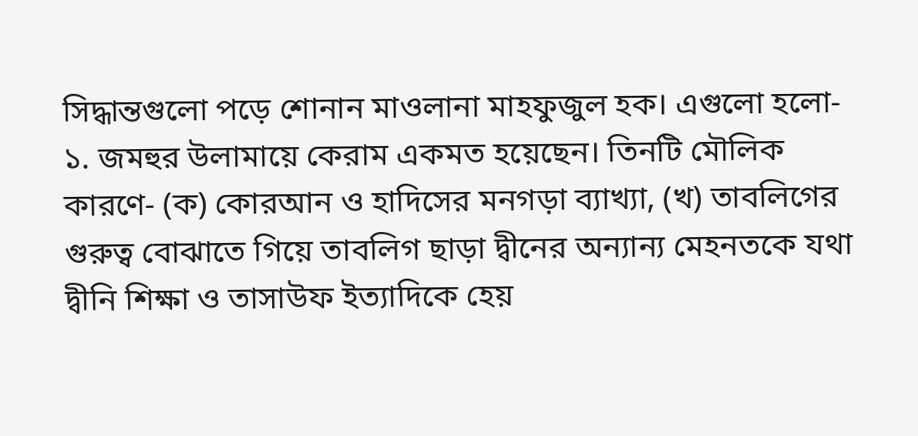সিদ্ধান্তগুলো পড়ে শোনান মাওলানা মাহফুজুল হক। এগুলো হলো-
১. জমহুর উলামায়ে কেরাম একমত হয়েছেন। তিনটি মৌলিক কারণে- (ক) কোরআন ও হাদিসের মনগড়া ব্যাখ্যা, (খ) তাবলিগের গুরুত্ব বোঝাতে গিয়ে তাবলিগ ছাড়া দ্বীনের অন্যান্য মেহনতকে যথা দ্বীনি শিক্ষা ও তাসাউফ ইত্যাদিকে হেয়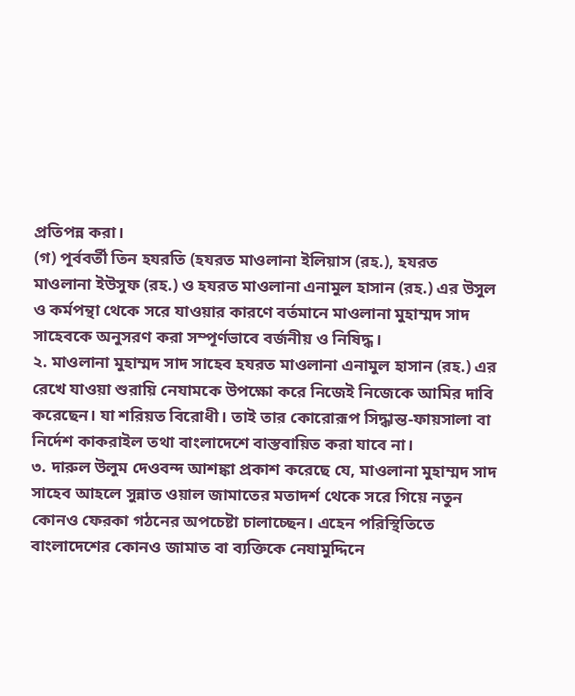প্রতিপন্ন করা।
(গ) পূর্ববর্তী তিন হযরতি (হযরত মাওলানা ইলিয়াস (রহ.), হযরত মাওলানা ইউসুফ (রহ.) ও হযরত মাওলানা এনামুল হাসান (রহ.) এর উসুল ও কর্মপন্থা থেকে সরে যাওয়ার কারণে বর্তমানে মাওলানা মুহাম্মদ সাদ সাহেবকে অনুসরণ করা সম্পূর্ণভাবে বর্জনীয় ও নিষিদ্ধ।
২. মাওলানা মুহাম্মদ সাদ সাহেব হযরত মাওলানা এনামুল হাসান (রহ.) এর রেখে যাওয়া শুরায়ি নেযামকে উপক্ষো করে নিজেই নিজেকে আমির দাবি করেছেন। যা শরিয়ত বিরোধী। তাই তার কোরোরূপ সিদ্ধান্ত-ফায়সালা বা নির্দেশ কাকরাইল তথা বাংলাদেশে বাস্তবায়িত করা যাবে না।
৩. দারুল উলুম দেওবন্দ আশঙ্কা প্রকাশ করেছে যে, মাওলানা মুহাম্মদ সাদ সাহেব আহলে সুন্নাত ওয়াল জামাতের মতাদর্শ থেকে সরে গিয়ে নতুন কোনও ফেরকা গঠনের অপচেষ্টা চালাচ্ছেন। এহেন পরিস্থিতিতে বাংলাদেশের কোনও জামাত বা ব্যক্তিকে নেযামুদ্দিনে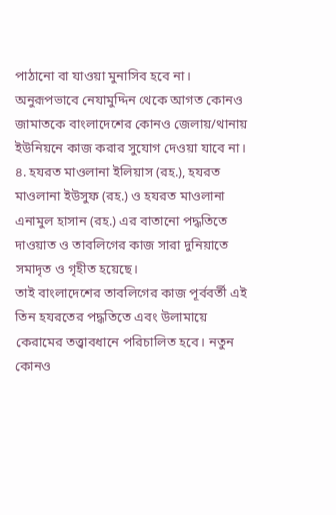পাঠানো বা যাওয়া মুনাসিব হবে না।
অনুরূপভাবে নেযামুদ্দিন থেকে আগত কোনও জামাতকে বাংলাদেশের কোনও জেলায়/থানায় ইউনিয়নে কাজ করার সুযোগ দেওয়া যাবে না।
৪. হযরত মাওলানা ইলিয়াস (রহ.), হযরত মাওলানা ইউসুফ (রহ.) ও হযরত মাওলানা এনামুল হাসান (রহ.) এর বাতানো পদ্ধতিতে দাওয়াত ও তাবলিগের কাজ সারা দুনিয়াতে সমাদৃত ও গৃহীত হয়েছে।
তাই বাংলাদেশের তাবলিগের কাজ পূর্ববর্তী এই তিন হযরতের পদ্ধতিতে এবং উলামায়ে কেরামের তত্ত্বাবধানে পরিচালিত হবে। নতুন কোনও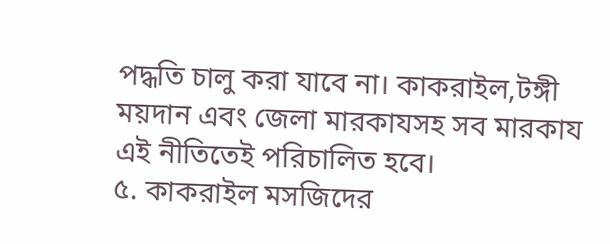পদ্ধতি চালু করা যাবে না। কাকরাইল,টঙ্গী ময়দান এবং জেলা মারকাযসহ সব মারকায এই নীতিতেই পরিচালিত হবে।
৫. কাকরাইল মসজিদের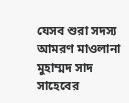যেসব শুরা সদস্য আমরণ মাওলানা মুহাম্মদ সাদ সাহেবের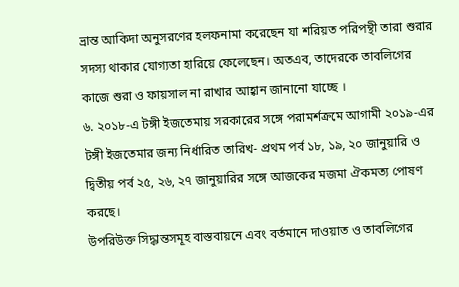ভ্রান্ত আকিদা অনুসরণের হলফনামা করেছেন যা শরিয়ত পরিপন্থী তারা শুরার সদস্য থাকার যোগ্যতা হারিয়ে ফেলেছেন। অতএব, তাদেরকে তাবলিগের কাজে শুরা ও ফায়সাল না রাখার আহ্বান জানানো যাচ্ছে ।
৬. ২০১৮-এ টঙ্গী ইজতেমায় সরকারের সঙ্গে পরামর্শক্রমে আগামী ২০১৯-এর টঙ্গী ইজতেমার জন্য নির্ধারিত তারিখ- প্রথম পর্ব ১৮, ১৯, ২০ জানুয়ারি ও দ্বিতীয় পর্ব ২৫, ২৬, ২৭ জানুয়ারির সঙ্গে আজকের মজমা ঐকমত্য পোষণ করছে।
উপরিউক্ত সিদ্ধান্তসমূহ বাস্তবায়নে এবং বর্তমানে দাওয়াত ও তাবলিগের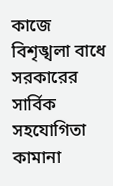কাজে বিশৃঙ্খলা বাধে সরকারের সার্বিক সহযোগিতা কামানা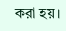করা হয়।